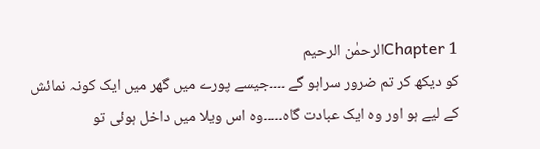Chapter 1الرحمٰن الرحیم
کو دیکھ کر تم ضرور سراہو گے ۔۔۔۔جیسے پورے میں گھر میں ایک کونہ نمائش کے لیے ہو اور وہ ایک عبادت گاہ۔۔۔۔۔وہ اس ویلا میں داخل ہوئی تو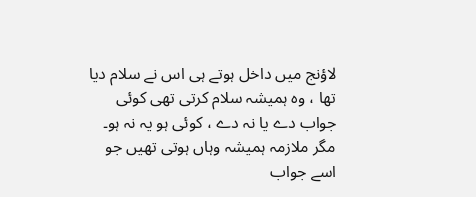لاؤنج میں داخل ہوتے ہی اس نے سلام دیا تھا ، وہ ہمیشہ سلام کرتی تھی کوئی جواب دے یا نہ دے ، کوئی ہو یہ نہ ہو۔ مگر ملازمہ ہمیشہ وہاں ہوتی تھیں جو اسے جواب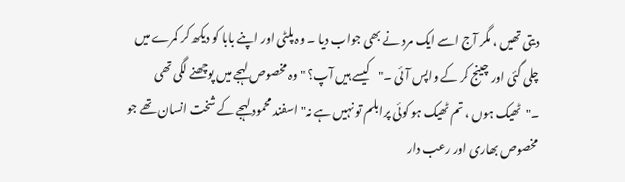دیتی تھیں ، مگر آج اسے ایک مرد نے بھی جواب دیا ۔ وہ پلٹی اور اپنے بابا کو دیکھ کر کمرے میں چلی گئی اور چینج کر کے واپس آئی ۔"کیسے ہیں آپ؟ " وہ مخصوص لہجے میں پوچھنے لگی تھی ۔"ٹھیک ہوں ، تم ٹھیک ہو کوئی پرابلم تو نہیں ہے نہ" اسفند محمود لہجے کے شخت انسان تھے جو مخصوص بھاری اور رعب دار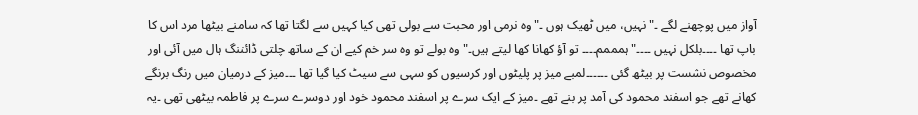آواز میں پوچھنے لگے ۔"نہیں، میں ٹھیک ہوں ۔" وہ نرمی اور محبت سے بولی تھی کیا کہیں سے لگتا تھا کہ سامنے بیٹھا مرد اس کا باپ تھا ۔۔۔۔بلکل نہیں ۔۔۔۔" ہمممم۔۔۔۔ تو آؤ کھانا کھا لیتے ہیں۔" وہ بولے تو وہ سر خم کیے ان کے ساتھ چلتی ڈائننگ ہال میں آئی اور مخصوص نشست پر بیٹھ گئی ۔۔۔۔۔۔لمبے میز پر پلیٹوں اور کرسیوں کو سہی سے سیٹ کیا گیا تھا ۔۔۔میز کے درمیان میں رنگ برنگے کھانے تھے جو اسفند محمود کی آمد پر بنے تھے ۔میز کے ایک سرے پر اسفند محمود خود اور دوسرے سرے پر فاطمہ بیٹھی تھی ۔یہ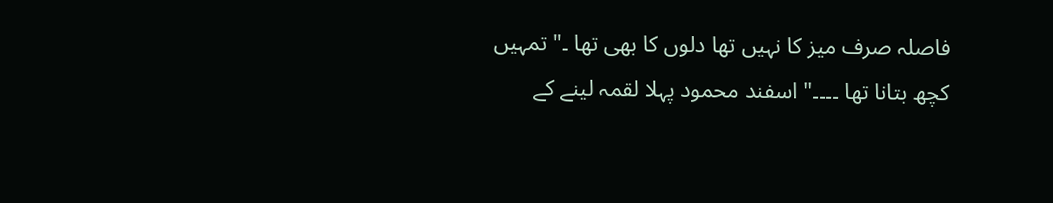فاصلہ صرف میز کا نہیں تھا دلوں کا بھی تھا ۔" تمہیں کچھ بتانا تھا ۔۔۔۔" اسفند محمود پہلا لقمہ لینے کے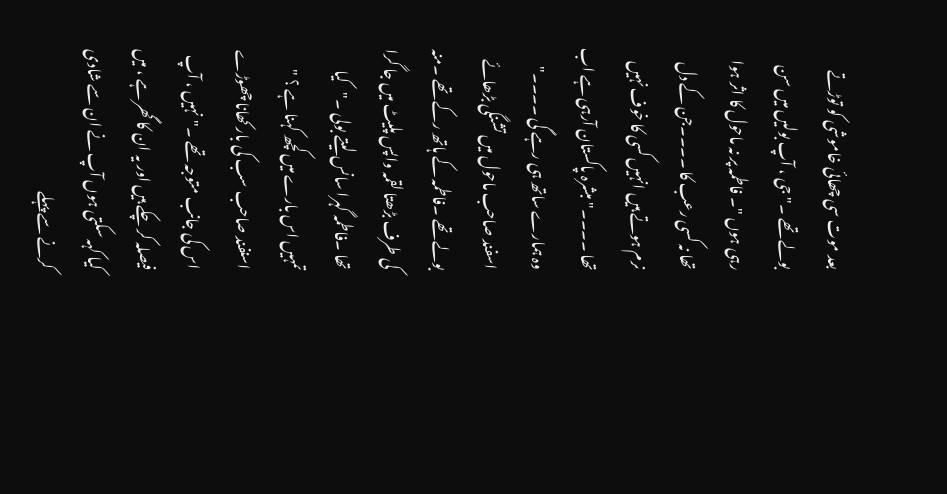بعد موت سی چھائی خاموشی کو توڑتے بولے تھے ۔"جی ، آپ بولیں میں سن رہی ہوں "۔ فاطمہ پر نہ ماحول کا اثر ہوا تھا نہ کسی رعب کا ۔۔۔۔جن کے دل نرم ہوتے ہیں انہیں کسی کا خوف نہیں تھا ۔۔۔۔" مبشرہ پاکستان آرہی ہے اب وہ ہمارے ساتھ ہی رہے گی ۔۔۔۔" اسفند صاحب ماحول میں تشنگی بڑھائے بولے تھے ۔فاطمہ کے ہاتھ رکے تھے ۔منہ کی طرف بڑھتا لقمہ واپس پلیٹ میں جا گرا تھا ۔فاطمہ گہرا سانس لیتے بولی ۔"کیا تمہیں اس بارے میں کچھ کہنا ہے ؟ " اسنفند صاحب سب کی بار کھانا چھوڑے اس کی جانب متوجہ تھے ۔"نہیں ، آپ فیصلہ کر چکے ہیں اور یہ ان کا گھر ہے ، میں کیا کہہ سکتی ہوں آپ نے ان سے شادی کرنے سے پہلے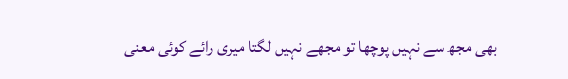بھی مجھ سے نہیں پوچھا تو مجھے نہیں لگتا میری رائے کوئی معنی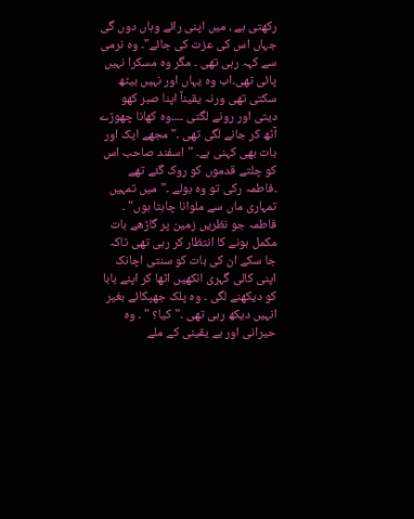رکھتی ہے ، میں اپنی رائے وہاں دوں گی جہاں اس کی عزت کی جائے"۔ وہ نرمی سے کہہ رہی تھی ۔ مگر وہ مسکرا نہیں پائی تھی۔اب وہ یہاں اور نہیں بیٹھ سکتی تھی ورنہ یقیناً اپنا صبر کھو دیتی اور رونے لگتی ۔۔۔۔وہ کھانا چھوڑے آٹھ کر جانے لگی تھی ۔" مجھے ایک اور بات بھی کہنی ہے۔ "اسفند صاحب اس کو چلتے قدموں کو روک گئے تھے ۔فاطمہ رکی تو وہ بولے ۔"میں تمہیں تمہاری ماں سے ملوانا چاہتا ہوں" ۔ فاطمہ جو نظریں زمین پر گاڑھے بات مکمل ہونے کا انتظار کر رہی تھی تاکہ جا سکے ان کی بات کو سنتی اچانک اپنی کالی گہری انکھیں اٹھا کر اپنے بابا کو دیکھنے لگی ۔ وہ پلک جھپکائے بغیر انہیں دیکھ رہی تھی ۔"کیا؟ " ۔ وہ حیرانی اور بے یقینی کے ملے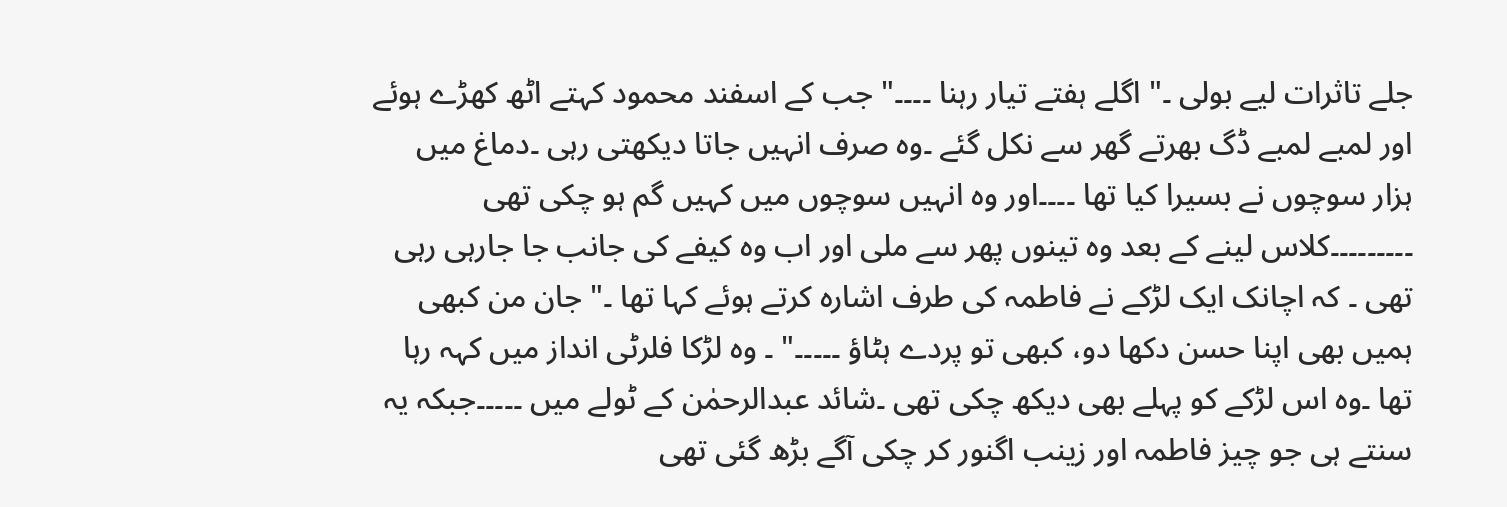جلے تاثرات لیے بولی ۔" اگلے ہفتے تیار رہنا ۔۔۔۔" جب کے اسفند محمود کہتے اٹھ کھڑے ہوئے اور لمبے لمبے ڈگ بھرتے گھر سے نکل گئے ۔وہ صرف انہیں جاتا دیکھتی رہی ۔دماغ میں ہزار سوچوں نے بسیرا کیا تھا ۔۔۔۔اور وہ انہیں سوچوں میں کہیں گم ہو چکی تھی ۔۔۔۔۔۔۔۔۔کلاس لینے کے بعد وہ تینوں پھر سے ملی اور اب وہ کیفے کی جانب جا جارہی رہی تھی ۔ کہ اچانک ایک لڑکے نے فاطمہ کی طرف اشارہ کرتے ہوئے کہا تھا ۔" جان من کبھی ہمیں بھی اپنا حسن دکھا دو، کبھی تو پردے ہٹاؤ ۔۔۔۔۔" ۔ وہ لڑکا فلرٹی انداز میں کہہ رہا تھا ۔وہ اس لڑکے کو پہلے بھی دیکھ چکی تھی ۔شائد عبدالرحمٰن کے ٹولے میں ۔۔۔۔۔جبکہ یہ سنتے ہی جو چیز فاطمہ اور زینب اگنور کر چکی آگے بڑھ گئی تھی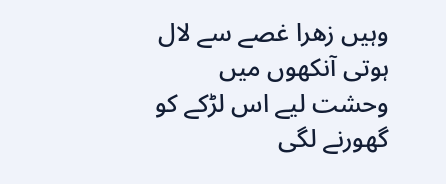وہیں زھرا غصے سے لال ہوتی آنکھوں میں وحشت لیے اس لڑکے کو گھورنے لگی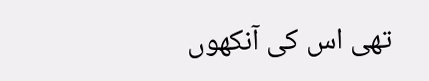تھی اس کی آنکھوں